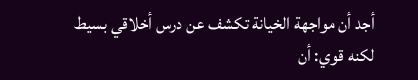أجد أن مواجهة الخيانة تكشف عن درس أخلاقي بسيط لكنه قوي: أن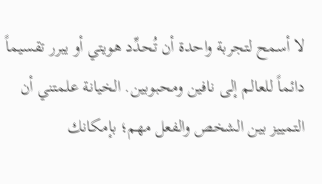لا أسمح لتجربة واحدة أن تُحدِّد هويتي أو يبرر تقسيماً دائماً للعالم إلى نافين ومحبوبين. الخيانة علمتني أن التمييز بين الشخص والفعل مهم؛ بإمكانك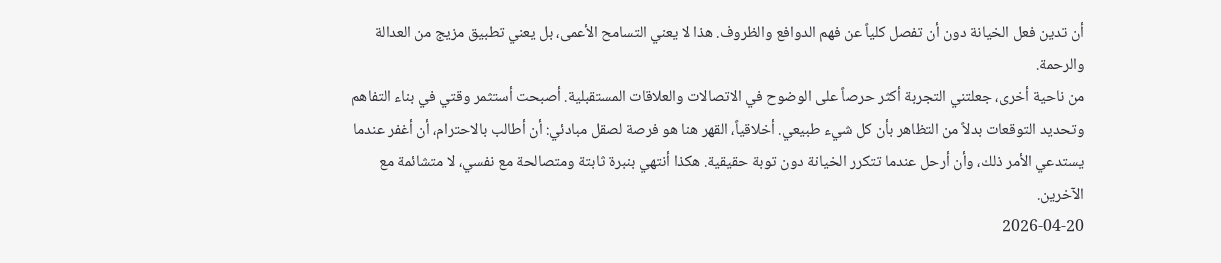أن تدين فعل الخيانة دون أن تفصل كلياً عن فهم الدوافع والظروف. هذا لا يعني التسامح الأعمى، بل يعني تطبيق مزيج من العدالة والرحمة.
من ناحية أخرى، جعلتني التجربة أكثر حرصاً على الوضوح في الاتصالات والعلاقات المستقبلية. أصبحت أستثمر وقتي في بناء التفاهم وتحديد التوقعات بدلاً من التظاهر بأن كل شيء طبيعي. أخلاقياً، القهر هنا هو فرصة لصقل مبادئي: أن أطالب بالاحترام، أن أغفر عندما يستدعي الأمر ذلك، وأن أرحل عندما تتكرر الخيانة دون توبة حقيقية. هكذا أنتهي بنبرة ثابتة ومتصالحة مع نفسي، لا متشائمة مع الآخرين.
2026-04-20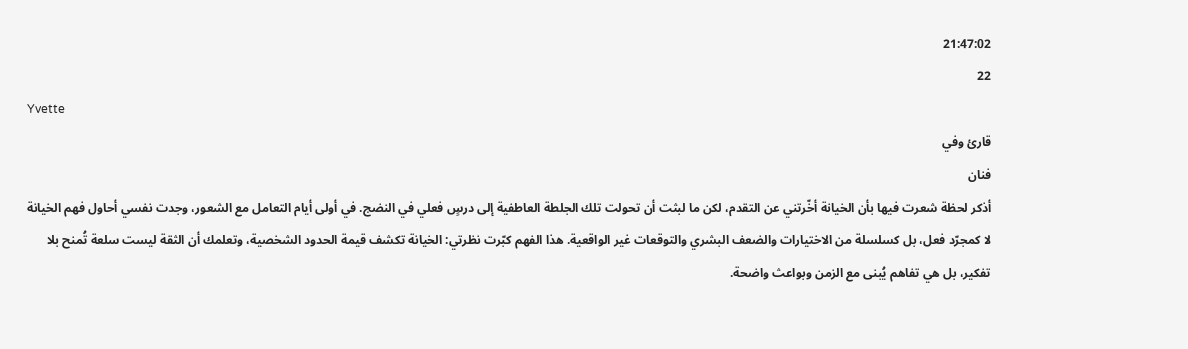21:47:02
22
Yvette
قارئ وفي
فنان
أذكر لحظة شعرت فيها بأن الخيانة أخّرتني عن التقدم، لكن ما لبثت أن تحولت تلك الجلطة العاطفية إلى درسٍ فعلي في النضج. في أولى أيام التعامل مع الشعور، وجدت نفسي أحاول فهم الخيانة لا كمجرّد فعل، بل كسلسلة من الاختيارات والضعف البشري والتوقعات غير الواقعية. هذا الفهم كبّرت نظرتي: الخيانة تكشف قيمة الحدود الشخصية، وتعلمك أن الثقة ليست سلعة تُمنح بلا تفكير، بل هي تفاهم يُبنى مع الزمن وبواعث واضحة.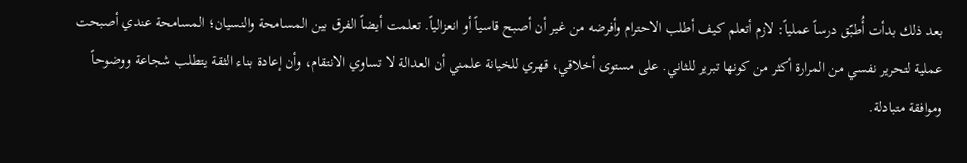بعد ذلك بدأت أُطبّق درساً عملياً: لازم أتعلم كيف أطلب الاحترام وأفرضه من غير أن أصبح قاسياً أو انعزالياً. تعلمت أيضاً الفرق بين المسامحة والنسيان؛ المسامحة عندي أصبحت عملية لتحرير نفسي من المرارة أكثر من كونها تبرير للثاني. على مستوى أخلاقي، قهري للخيانة علمني أن العدالة لا تساوي الانتقام، وأن إعادة بناء الثقة يتطلب شجاعة ووضوحاً وموافقة متبادلة.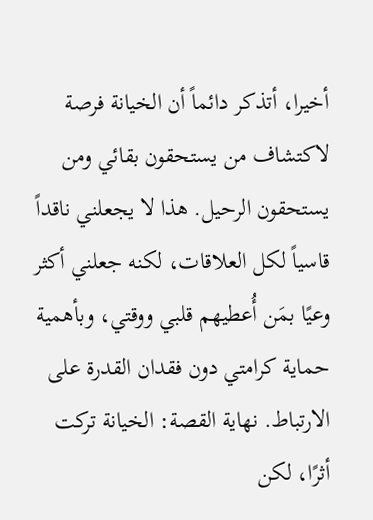أخيرا، أتذكر دائماً أن الخيانة فرصة لاكتشاف من يستحقون بقائي ومن يستحقون الرحيل. هذا لا يجعلني ناقداً قاسياً لكل العلاقات، لكنه جعلني أكثر وعيًا بمَن أُعطيهم قلبي ووقتي، وبأهمية حماية كرامتي دون فقدان القدرة على الارتباط. نهاية القصة: الخيانة تركت أثرًا، لكن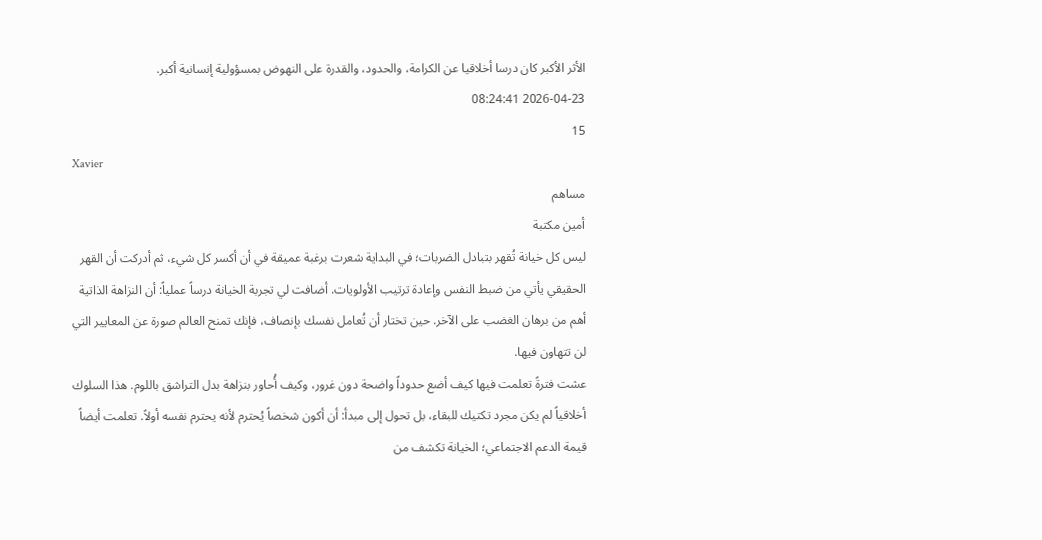الأثر الأكبر كان درسا أخلاقيا عن الكرامة، والحدود، والقدرة على النهوض بمسؤولية إنسانية أكبر.
2026-04-23 08:24:41
15
Xavier
مساهم
أمين مكتبة
ليس كل خيانة تُقهر بتبادل الضربات؛ في البداية شعرت برغبة عميقة في أن أكسر كل شيء، ثم أدركت أن القهر الحقيقي يأتي من ضبط النفس وإعادة ترتيب الأولويات. أضافت لي تجربة الخيانة درساً عملياً: أن النزاهة الذاتية أهم من برهان الغضب على الآخر. حين تختار أن تُعامل نفسك بإنصاف، فإنك تمنح العالم صورة عن المعايير التي لن تتهاون فيها.
عشت فترةً تعلمت فيها كيف أضع حدوداً واضحة دون غرور، وكيف أُحاور بنزاهة بدل التراشق باللوم. هذا السلوك أخلاقياً لم يكن مجرد تكتيك للبقاء، بل تحول إلى مبدأ: أن أكون شخصاً يُحترم لأنه يحترم نفسه أولاً. تعلمت أيضاً قيمة الدعم الاجتماعي؛ الخيانة تكشف من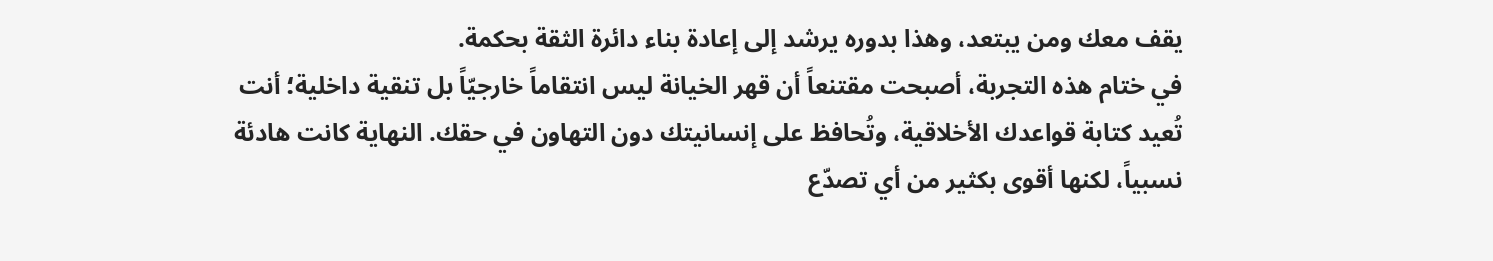يقف معك ومن يبتعد، وهذا بدوره يرشد إلى إعادة بناء دائرة الثقة بحكمة.
في ختام هذه التجربة، أصبحت مقتنعاً أن قهر الخيانة ليس انتقاماً خارجيّاً بل تنقية داخلية؛ أنت تُعيد كتابة قواعدك الأخلاقية، وتُحافظ على إنسانيتك دون التهاون في حقك. النهاية كانت هادئة نسبياً، لكنها أقوى بكثير من أي تصدّع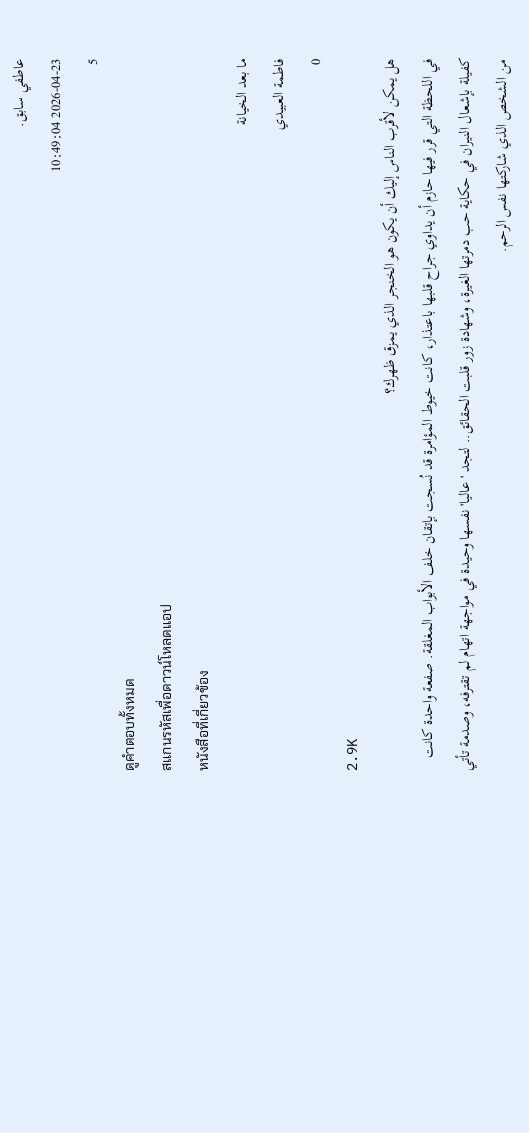عاطفي سابق.
2026-04-23 10:49:04
5
ดูคำตอบทั้งหมด
สแกนรหัสเพื่อดาวน์โหลดแอป
หนังสือที่เกี่ยวข้อง
ما بعد الخيانة
فاطمة العبيدي
0
2.9K
هل يمكن لأقرب الناس إليك أن يكون هو الخنجر الذي يمزق ظهرك؟
في اللحظة التي قرر فيها حازم أن يداوي جراح قلبها باعتذار، كانت خيوط المؤامرة قد نُسجت بإتقان خلف الأبواب المغلقة. صفعة واحدة كانت كفيلة بإشعال النيران في حكاية حب دمرتها الغيرة، وشهادة زور قلبت الحقائق.. لتجد 'عاليا' نفسها وحيدة في مواجهة اتهام لم تقترفه، وصدمة تأتي من الشخص الذي شاركتها نفس الرحم.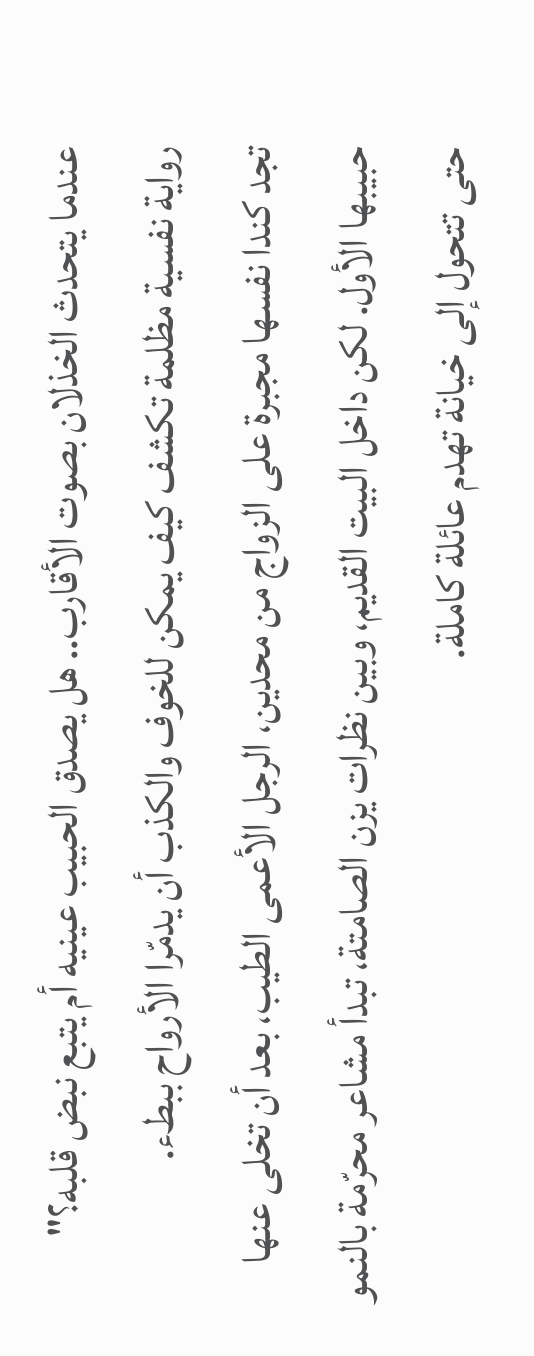عندما يتحدث الخذلان بصوت الأقارب.. هل يصدق الحبيب عينيه أم يتبع نبض قلبه؟"
رواية نفسية مظلمة تكشف كيف يمكن للخوف والكذب أن يدمّرا الأرواح ببطء.
تجد كندا نفسها مجبرة على الزواج من محدين، الرجل الأعمى الطيب، بعد أن تخلى عنها حبيبها الأول. لكن داخل البيت القديم، وبين نظرات يزن الصامتة، تبدأ مشاعر محرّمة بالنمو حتى تتحول إلى خيانة تهدم عائلة كاملة.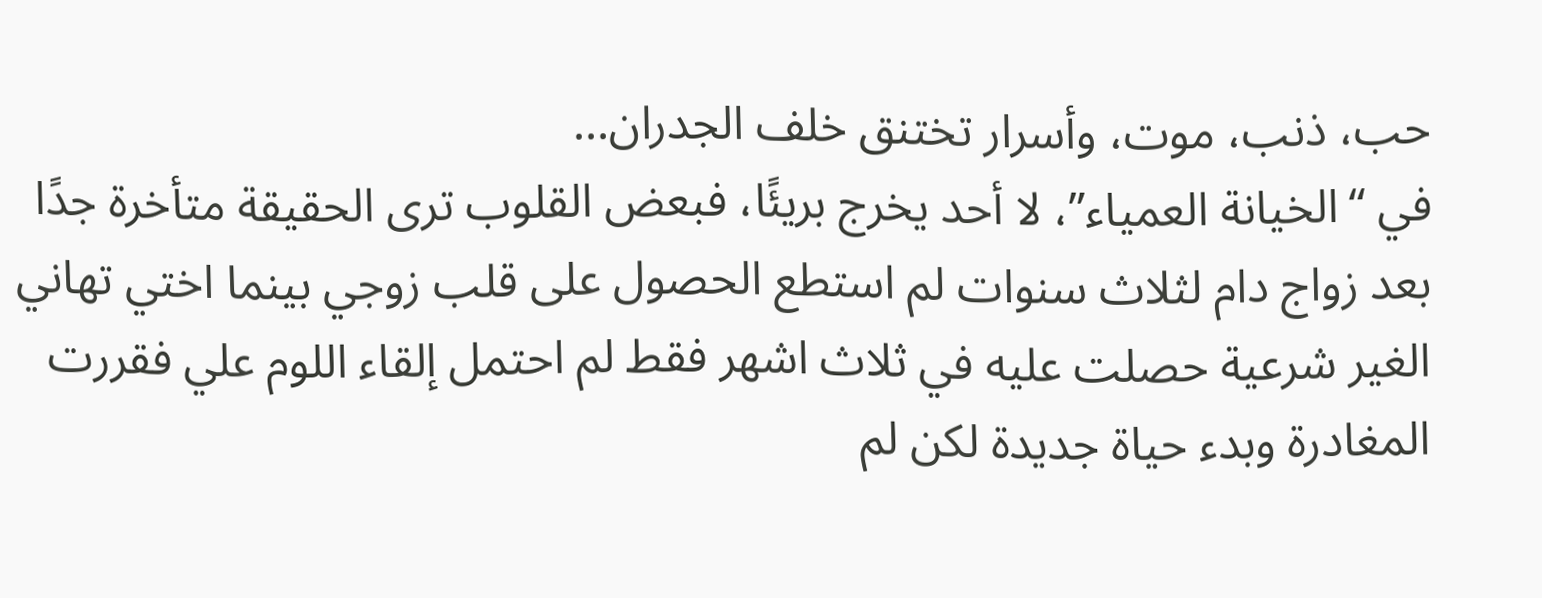حب، ذنب، موت، وأسرار تختنق خلف الجدران…
في “الخيانة العمياء”، لا أحد يخرج بريئًا، فبعض القلوب ترى الحقيقة متأخرة جدًا
بعد زواج دام لثلاث سنوات لم استطع الحصول على قلب زوجي بينما اختي تهاني الغير شرعية حصلت عليه في ثلاث اشهر فقط لم احتمل إلقاء اللوم علي فقررت المغادرة وبدء حياة جديدة لكن لم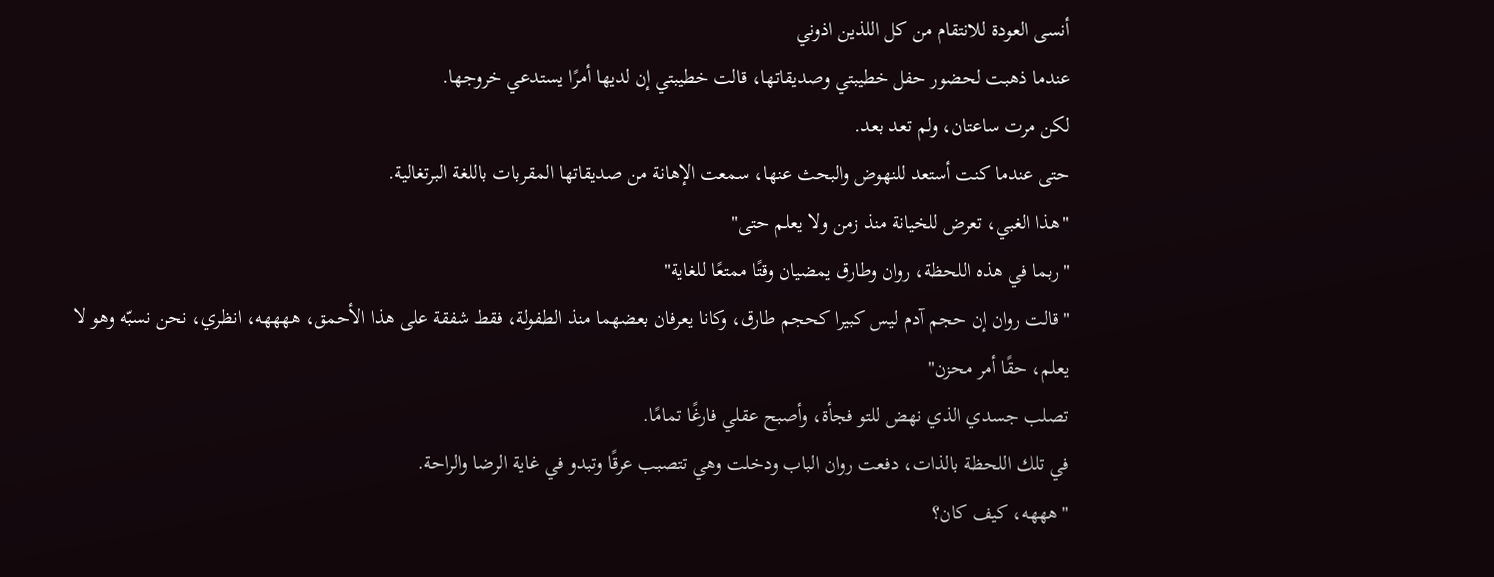أنسى العودة للانتقام من كل اللذين اذوني
عندما ذهبت لحضور حفل خطيبتي وصديقاتها، قالت خطيبتي إن لديها أمرًا يستدعي خروجها.
لكن مرت ساعتان، ولم تعد بعد.
حتى عندما كنت أستعد للنهوض والبحث عنها، سمعت الإهانة من صديقاتها المقربات باللغة البرتغالية.
"هذا الغبي، تعرض للخيانة منذ زمن ولا يعلم حتى"
"ربما في هذه اللحظة، روان وطارق يمضيان وقتًا ممتعًا للغاية"
"قالت روان إن حجم آدم ليس كبيرا كحجم طارق، وكانا يعرفان بعضهما منذ الطفولة، فقط شفقة على هذا الأحمق، ههههه، انظري، نحن نسبّه وهو لا يعلم، حقًا أمر محزن"
تصلب جسدي الذي نهض للتو فجأة، وأصبح عقلي فارغًا تمامًا.
في تلك اللحظة بالذات، دفعت روان الباب ودخلت وهي تتصبب عرقًا وتبدو في غاية الرضا والراحة.
"هههه، كيف كان؟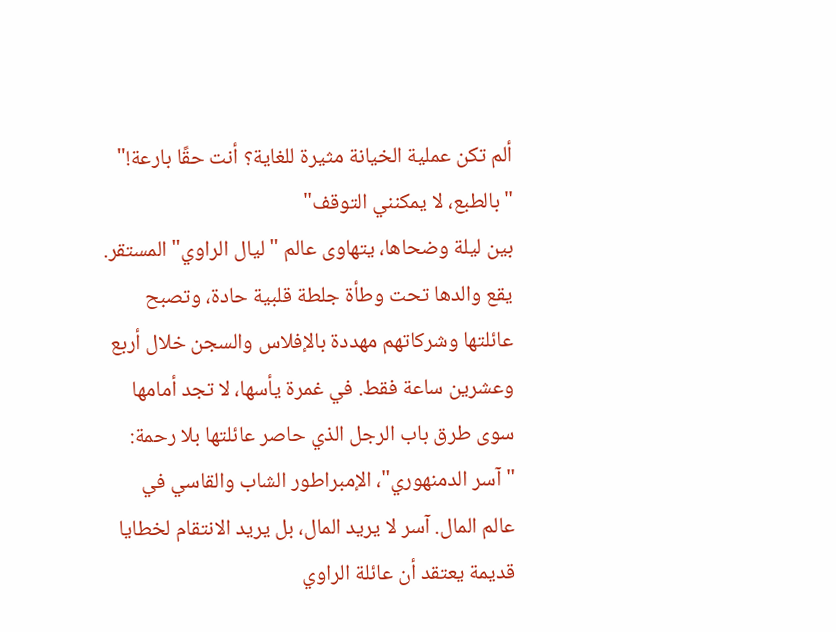ألم تكن عملية الخيانة مثيرة للغاية؟ أنت حقًا بارعة!"
"بالطبع، لا يمكنني التوقف"
بين ليلة وضحاها، يتهاوى عالم "ليال الراوي" المستقر. يقع والدها تحت وطأة جلطة قلبية حادة، وتصبح عائلتها وشركاتهم مهددة بالإفلاس والسجن خلال أربع وعشرين ساعة فقط. في غمرة يأسها، لا تجد أمامها سوى طرق باب الرجل الذي حاصر عائلتها بلا رحمة: "آسر الدمنهوري"، الإمبراطور الشاب والقاسي في عالم المال. آسر لا يريد المال، بل يريد الانتقام لخطايا قديمة يعتقد أن عائلة الراوي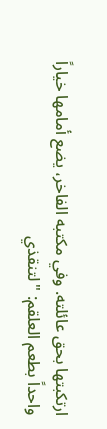ارتكبتها بحق عائلته. وفي مكتبه الفاخر، يضع أمامها خياراً واحداً بطعم العلقم: "لتنقذي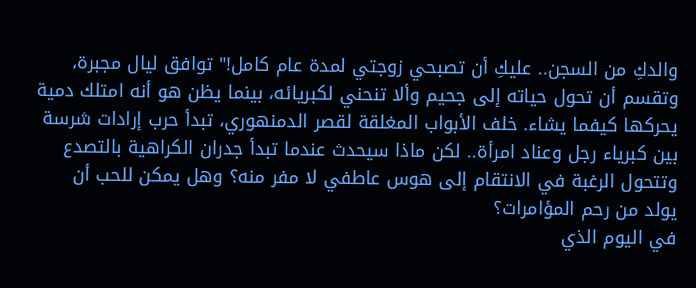والدكِ من السجن.. عليكِ أن تصبحي زوجتي لمدة عام كامل!" توافق ليال مجبرة، وتقسم أن تحول حياته إلى جحيم وألا تنحني لكبريائه، بينما يظن هو أنه امتلك دمية يحركها كيفما يشاء. خلف الأبواب المغلقة لقصر الدمنهوري، تبدأ حرب إرادات شرسة بين كبرياء رجل وعناد امرأة.. لكن ماذا سيحدث عندما تبدأ جدران الكراهية بالتصدع وتتحول الرغبة في الانتقام إلى هوس عاطفي لا مفر منه؟ وهل يمكن للحب أن يولد من رحم المؤامرات؟
في اليوم الذي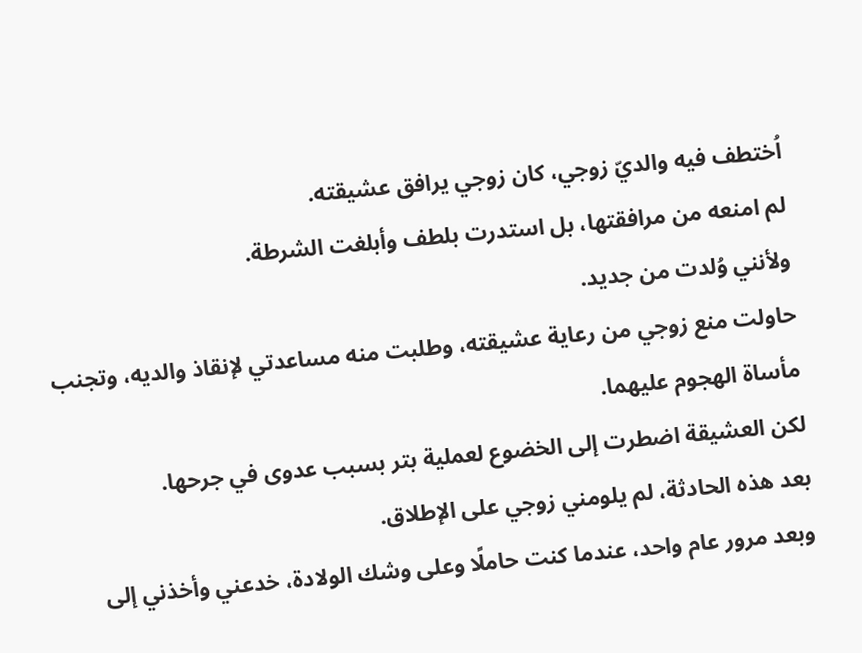اُختطف فيه والديّ زوجي، كان زوجي يرافق عشيقته.
لم امنعه من مرافقتها، بل استدرت بلطف وأبلغت الشرطة.
ولأنني وُلدت من جديد.
حاولت منع زوجي من رعاية عشيقته، وطلبت منه مساعدتي لإنقاذ والديه، وتجنب مأساة الهجوم عليهما.
لكن العشيقة اضطرت إلى الخضوع لعملية بتر بسبب عدوى في جرحها.
بعد هذه الحادثة، لم يلومني زوجي على الإطلاق.
وبعد مرور عام واحد، عندما كنت حاملًا وعلى وشك الولادة، خدعني وأخذني إلى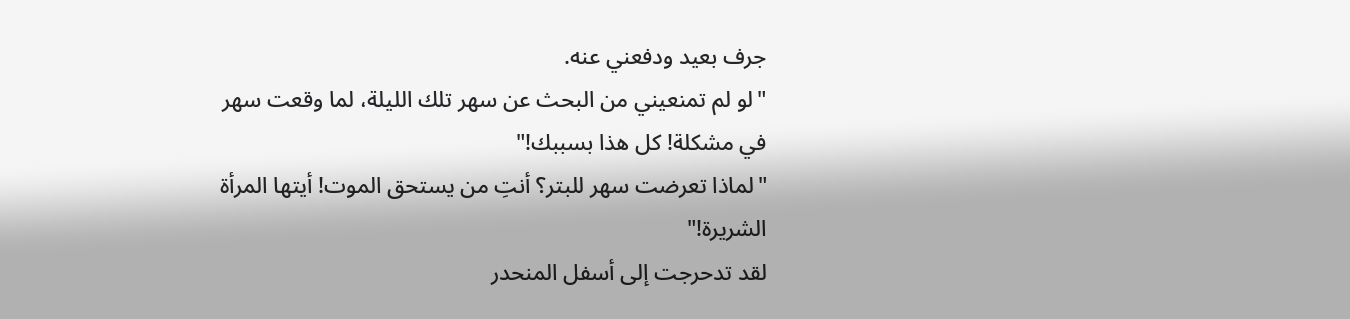جرف بعيد ودفعني عنه.
"لو لم تمنعيني من البحث عن سهر تلك الليلة، لما وقعت سهر في مشكلة! كل هذا بسببك!"
"لماذا تعرضت سهر للبتر؟ أنتِ من يستحق الموت! أيتها المرأة الشريرة!"
لقد تدحرجت إلى أسفل المنحدر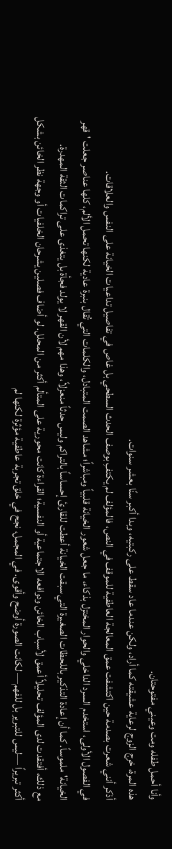وأنا أحمل طفله ومت وعيني مفتوحتان.
هذه المرة، خرج الزوج لرعاية عشيقته كما أراد، ولكن عندما عاد سقط على ركبتيه، وبدا أكبر سنًا بعشر سنوات.
أذكر أنني شعرت بصدمة حين اكتشفت عمق المعالجة العاطفية للموقف في النص، فالمؤلف لم يكتفِ بوصف الحدث السطحي بل غاص في تفاصيل تداعيات الخيانة على النفس والعلاقات.
في الفصول الأولى، استخدم السرد الداخلي والحوار المختزل بذكاء، ما جعل شعور الخيانة قلبياً ومباشراً؛ مشاهد الصمت المتبادل، والكلمات التي تُقال بنبرة عادية لكنها تحمل الألم، كلها عناصر جعلت 'قهر الخيانة' ملموساً. كما أن إعادة التذكير باللحظات الصغيرة التي سبقت الخيانة أعطت للقارئ إحساساً بالتراكم وليس حدثاً منعزلاً، وهذا مهم لأن القهر لا يولد فجأة بل يتغذى على تراكمات الثقة المهدرة.
مع ذلك، أفتقدت لدى المؤلف تحليلاً أعمق لأسباب الخائن ودوافعه الاجتماعية أو النفسية؛ القراءة كانت محورية على المتألم أكثر من المحلل. لو أضاف فصلين يشرحان الخلفيات أو وجهة نظر الخائن بشكل أكثر تبريراً —ليس للتبرير بل للفهم— لكانت الصورة أوضح وأقوى. في المجمل، نجح في خلق تجربة عاطفية مؤثرة لكنها لم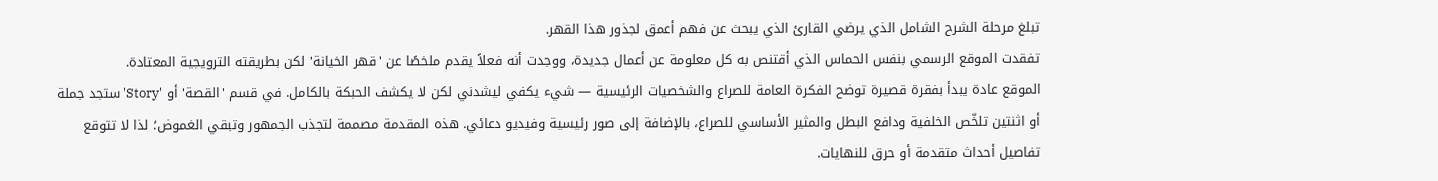تبلغ مرحلة الشرح الشامل الذي يرضي القارئ الذي يبحث عن فهم أعمق لجذور هذا القهر.
تفقدت الموقع الرسمي بنفس الحماس الذي أقتنص به كل معلومة عن أعمال جديدة، ووجدت أنه فعلاً يقدم ملخصًا عن 'قهر الخيانة' لكن بطريقته الترويجية المعتادة.
الموقع عادة يبدأ بفقرة قصيرة توضح الفكرة العامة للصراع والشخصيات الرئيسية — شيء يكفي ليشدني لكن لا يكشف الحبكة بالكامل. في قسم 'القصة' أو 'Story' ستجد جملة أو اثنتين تلخّص الخلفية ودافع البطل والمثير الأساسي للصراع، بالإضافة إلى صور رئيسية وفيديو دعائي. هذه المقدمة مصممة لتجذب الجمهور وتبقي الغموض؛ لذا لا تتوقع تفاصيل أحداث متقدمة أو حرق للنهايات.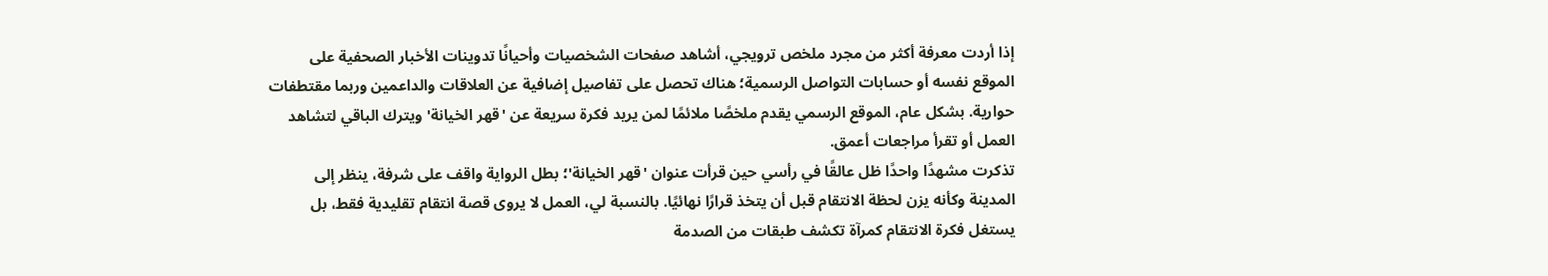إذا أردت معرفة أكثر من مجرد ملخص ترويجي، أشاهد صفحات الشخصيات وأحيانًا تدوينات الأخبار الصحفية على الموقع نفسه أو حسابات التواصل الرسمية؛ هناك تحصل على تفاصيل إضافية عن العلاقات والداعمين وربما مقتطفات حوارية. بشكل عام، الموقع الرسمي يقدم ملخصًا ملائمًا لمن يريد فكرة سريعة عن 'قهر الخيانة' ويترك الباقي لتشاهد العمل أو تقرأ مراجعات أعمق.
تذكرت مشهدًا واحدًا ظل عالقًا في رأسي حين قرأت عنوان 'قهر الخيانة'؛ بطل الرواية واقف على شرفة، ينظر إلى المدينة وكأنه يزن لحظة الانتقام قبل أن يتخذ قرارًا نهائيًا. بالنسبة لي، العمل لا يروى قصة انتقام تقليدية فقط، بل يستغل فكرة الانتقام كمرآة تكشف طبقات من الصدمة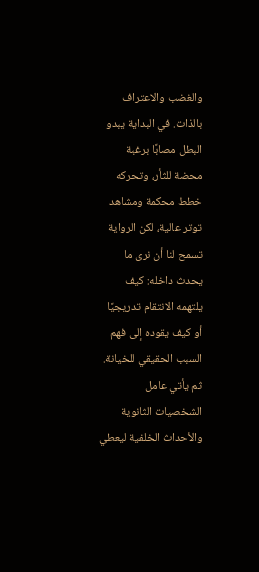والغضب والاعتراف بالذات. في البداية يبدو البطل مصابًا برغبة محضة للثأر، وتحركه خطط محكمة ومشاهد توتر عالية، لكن الرواية تسمح لنا أن نرى ما يحدث داخله: كيف يلتهمه الانتقام تدريجيًا أو كيف يقوده إلى فهم السبب الحقيقي للخيانة.
ثم يأتي عامل الشخصيات الثانوية والأحداث الخلفية ليعطي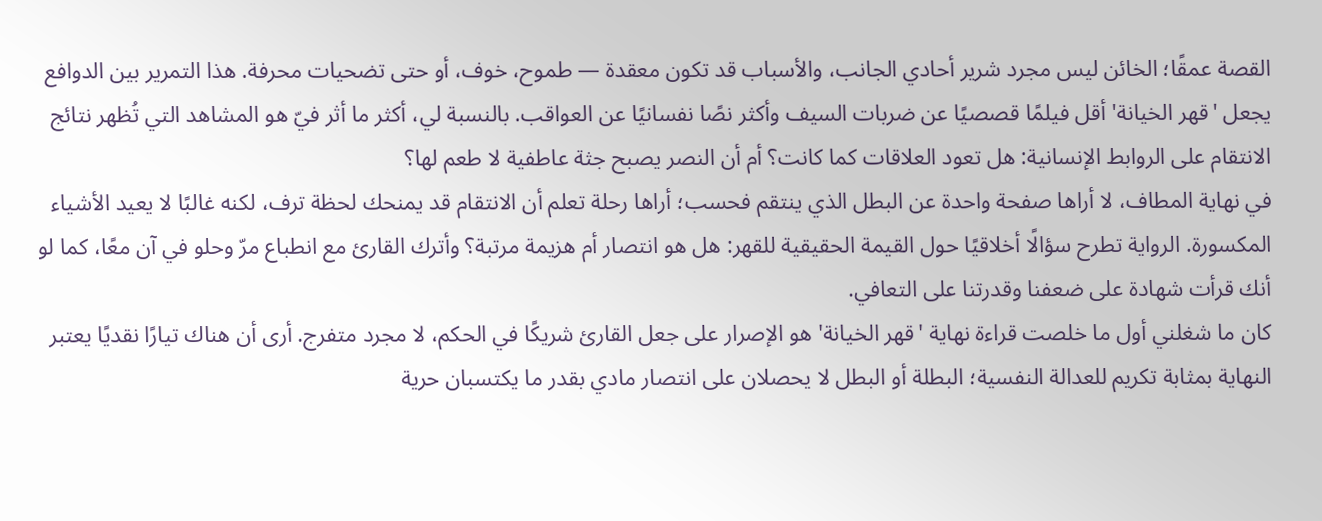القصة عمقًا؛ الخائن ليس مجرد شرير أحادي الجانب، والأسباب قد تكون معقدة — طموح، خوف، أو حتى تضحيات محرفة. هذا التمرير بين الدوافع يجعل 'قهر الخيانة' أقل فيلمًا قصصيًا عن ضربات السيف وأكثر نصًا نفسانيًا عن العواقب. بالنسبة لي، أكثر ما أثر فيّ هو المشاهد التي تُظهر نتائج الانتقام على الروابط الإنسانية: هل تعود العلاقات كما كانت؟ أم أن النصر يصبح جثة عاطفية لا طعم لها؟
في نهاية المطاف، لا أراها صفحة واحدة عن البطل الذي ينتقم فحسب؛ أراها رحلة تعلم أن الانتقام قد يمنحك لحظة ترف، لكنه غالبًا لا يعيد الأشياء المكسورة. الرواية تطرح سؤالًا أخلاقيًا حول القيمة الحقيقية للقهر: هل هو انتصار أم هزيمة مرتبة؟ وأترك القارئ مع انطباع مرّ وحلو في آن معًا، كما لو أنك قرأت شهادة على ضعفنا وقدرتنا على التعافي.
كان ما شغلني أول ما خلصت قراءة نهاية 'قهر الخيانة' هو الإصرار على جعل القارئ شريكًا في الحكم، لا مجرد متفرج. أرى أن هناك تيارًا نقديًا يعتبر النهاية بمثابة تكريم للعدالة النفسية؛ البطلة أو البطل لا يحصلان على انتصار مادي بقدر ما يكتسبان حرية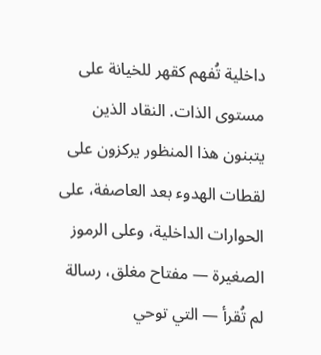داخلية تُفهم كقهر للخيانة على مستوى الذات. النقاد الذين يتبنون هذا المنظور يركزون على لقطات الهدوء بعد العاصفة، على الحوارات الداخلية، وعلى الرموز الصغيرة — مفتاح مغلق، رسالة لم تُقرأ — التي توحي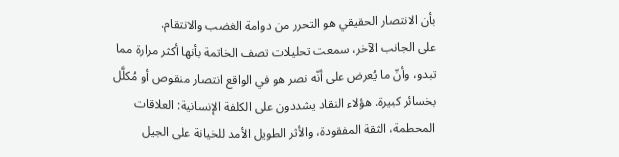بأن الانتصار الحقيقي هو التحرر من دوامة الغضب والانتقام.
على الجانب الآخر، سمعت تحليلات تصف الخاتمة بأنها أكثر مرارة مما تبدو، وأنّ ما يُعرض على أنّه نصر هو في الواقع انتصار منقوص أو مُكلَّل بخسائر كبيرة. هؤلاء النقاد يشددون على الكلفة الإنسانية: العلاقات المحطمة، الثقة المفقودة، والأثر الطويل الأمد للخيانة على الجيل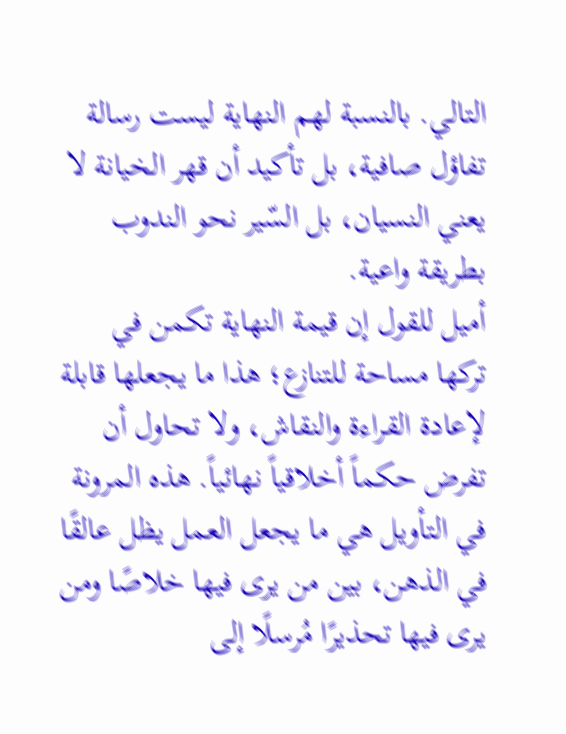التالي. بالنسبة لهم النهاية ليست رسالة تفاؤل صافية، بل تأكيد أن قهر الخيانة لا يعني النسيان، بل السّير نحو الندوب بطريقة واعية.
أميل للقول إن قيمة النهاية تكمن في تركها مساحة للتنازع؛ هذا ما يجعلها قابلة لإعادة القراءة والنقاش، ولا تحاول أن تفرض حكماً أخلاقياً نهائياً. هذه المرونة في التأويل هي ما يجعل العمل يظل عالقًا في الذهن، بين من يرى فيها خلاصًا ومن يرى فيها تحذيرًا مُرسلًا إلى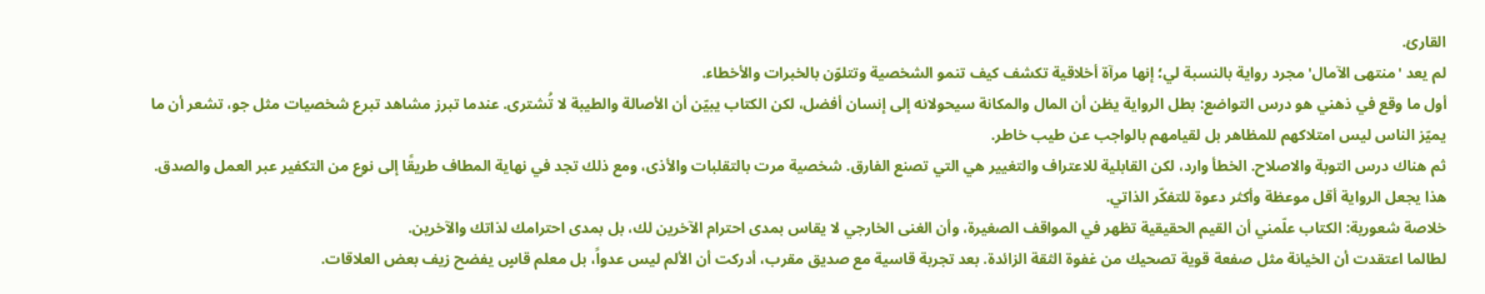القارئ.
لم يعد 'منتهى الآمال' مجرد رواية بالنسبة لي؛ إنها مرآة أخلاقية تكشف كيف تنمو الشخصية وتتلوّن بالخبرات والأخطاء.
أول ما وقع في ذهني هو درس التواضع: بطل الرواية يظن أن المال والمكانة سيحولانه إلى إنسان أفضل، لكن الكتاب يبيّن أن الأصالة والطيبة لا تُشترى. عندما تبرز مشاهد تبرع شخصيات مثل جو، تشعر أن ما يميّز الناس ليس امتلاكهم للمظاهر بل لقيامهم بالواجب عن طيب خاطر.
ثم هناك درس التوبة والاصلاح. الخطأ وارد، لكن القابلية للاعتراف والتغيير هي التي تصنع الفارق. شخصية مرت بالتقلبات والأذى، ومع ذلك تجد في نهاية المطاف طريقًا إلى نوع من التكفير عبر العمل والصدق. هذا يجعل الرواية أقل موعظة وأكثر دعوة للتفكّر الذاتي.
خلاصة شعورية: الكتاب علّمني أن القيم الحقيقية تظهر في المواقف الصغيرة، وأن الغنى الخارجي لا يقاس بمدى احترام الآخرين لك، بل بمدى احترامك لذاتك والآخرين.
لطالما اعتقدت أن الخيانة مثل صفعة قوية تصحيك من غفوة الثقة الزائدة. بعد تجربة قاسية مع صديق مقرب، أدركت أن الألم ليس عدواً، بل معلم قاسٍ يفضح زيف بعض العلاقات.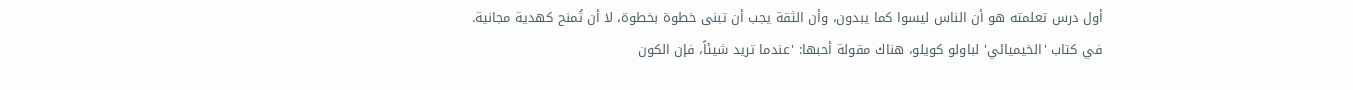أول درس تعلمته هو أن الناس ليسوا كما يبدون، وأن الثقة يجب أن تبنى خطوة بخطوة، لا أن تُمنح كهدية مجانية.
في كتاب 'الخيميائي' لباولو كويلو، هناك مقولة أحبها: 'عندما تريد شيئاً، فإن الكون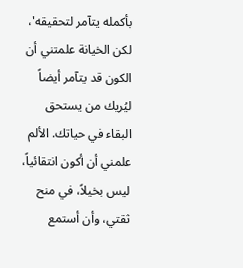بأكمله يتآمر لتحقيقه'، لكن الخيانة علمتني أن الكون قد يتآمر أيضاً ليُريك من يستحق البقاء في حياتك. الألم علمني أن أكون انتقائياً، ليس بخيلاً، في منح ثقتي، وأن أستمع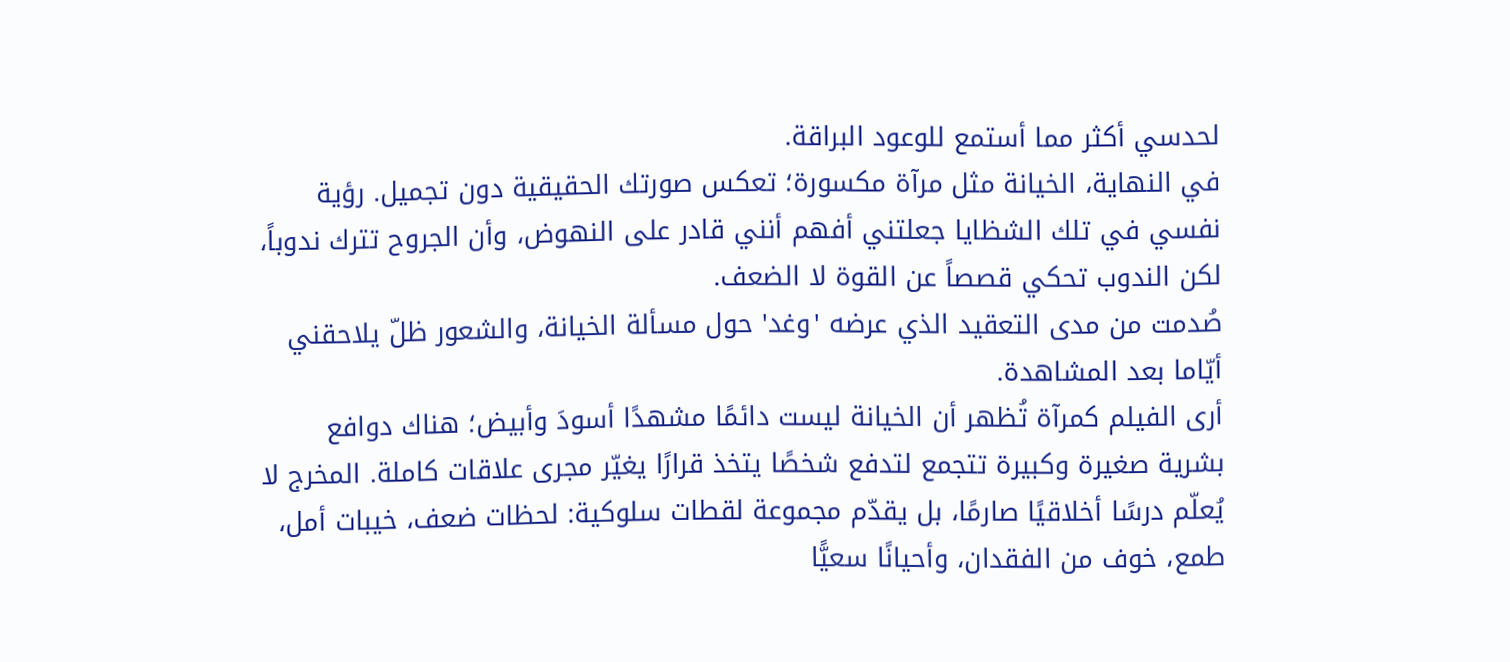لحدسي أكثر مما أستمع للوعود البراقة.
في النهاية، الخيانة مثل مرآة مكسورة؛ تعكس صورتك الحقيقية دون تجميل. رؤية نفسي في تلك الشظايا جعلتني أفهم أنني قادر على النهوض، وأن الجروح تترك ندوباً، لكن الندوب تحكي قصصاً عن القوة لا الضعف.
صُدمت من مدى التعقيد الذي عرضه 'وغد' حول مسألة الخيانة، والشعور ظلّ يلاحقني أيّاما بعد المشاهدة.
أرى الفيلم كمرآة تُظهر أن الخيانة ليست دائمًا مشهدًا أسودَ وأبيض؛ هناك دوافع بشرية صغيرة وكبيرة تتجمع لتدفع شخصًا يتخذ قرارًا يغيّر مجرى علاقات كاملة. المخرج لا يُعلّم درسًا أخلاقيًا صارمًا، بل يقدّم مجموعة لقطات سلوكية: لحظات ضعف، خيبات أمل، طمع، خوف من الفقدان، وأحيانًا سعيًّا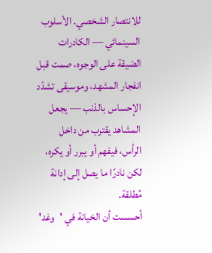للانتصار الشخصي. الأسلوب السينمائي — الكادرات الضيقة على الوجوه، صمت قبل انفجار المشهد، وموسيقى تشدّد الإحساس بالذنب — يجعل المشاهد يقترب من داخل الرأس، فيفهم أو يبرر أو يكره، لكن نادرًا ما يصل إلى إدانة مُطلقة.
أحسست أن الخيانة في 'وغد'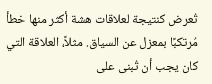تُعرض كنتيجة لعلاقات هشة أكثر منها خطأ مُرتكبًا بمعزل عن السياق. مثلاً، العلاقة التي كان يجب أن تُبنى على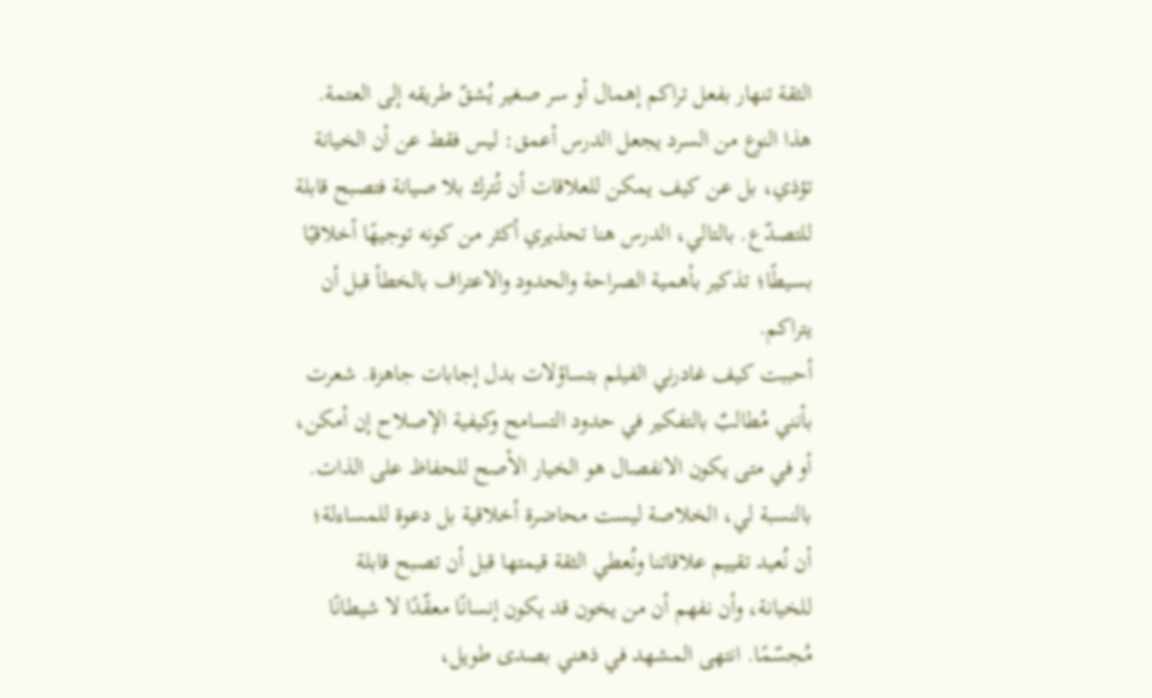الثقة تنهار بفعل تراكم إهمال أو سر صغير يُشقّ طريقه إلى العتمة. هذا النوع من السرد يجعل الدرس أعمق: ليس فقط عن أن الخيانة تؤذي، بل عن كيف يمكن للعلاقات أن تُترك بلا صيانة فتصبح قابلة للتصدّع. بالتالي، الدرس هنا تحذيري أكثر من كونه توجيهًا أخلاقيًا بسيطًا؛ تذكير بأهمية الصراحة والحدود والاعتراف بالخطأ قبل أن يتراكم.
أحببت كيف غادرني الفيلم بتساؤلات بدل إجابات جاهزة. شعرت بأنني مُطالبٌ بالتفكير في حدود التسامح وكيفية الإصلاح إن أمكن، أو في متى يكون الانفصال هو الخيار الأصح للحفاظ على الذات. بالنسبة لي، الخلاصة ليست محاضرة أخلاقية بل دعوة للمساءلة؛ أن نُعيد تقييم علاقاتنا ونُعطي الثقة قيمتها قبل أن تصبح قابلة للخيانة، وأن نفهم أن من يخون قد يكون إنسانًا معقّدًا لا شيطانًا مُجسّمًا. انتهى المشهد في ذهني بصدى طويل،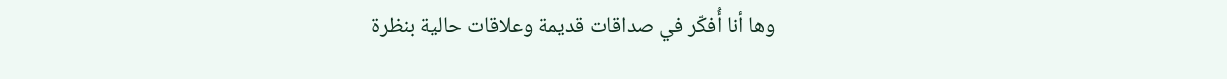وها أنا أُفكّر في صداقات قديمة وعلاقات حالية بنظرة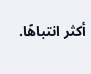أكثر انتباهًا.